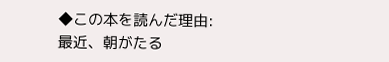◆この本を読んだ理由:
最近、朝がたる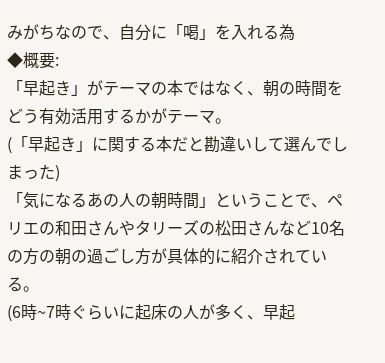みがちなので、自分に「喝」を入れる為
◆概要:
「早起き」がテーマの本ではなく、朝の時間をどう有効活用するかがテーマ。
(「早起き」に関する本だと勘違いして選んでしまった)
「気になるあの人の朝時間」ということで、ペリエの和田さんやタリーズの松田さんなど10名の方の朝の過ごし方が具体的に紹介されている。
(6時~7時ぐらいに起床の人が多く、早起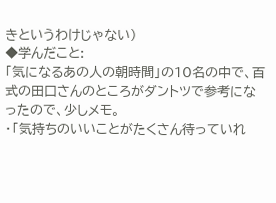きというわけじゃない)
◆学んだこと:
「気になるあの人の朝時間」の10名の中で、百式の田口さんのところがダントツで参考になったので、少しメモ。
・「気持ちのいいことがたくさん待っていれ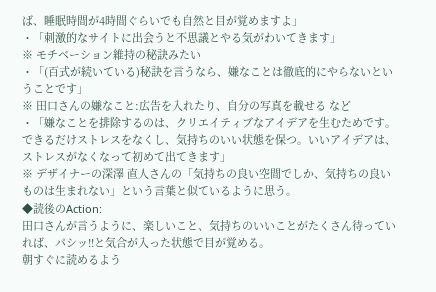ば、睡眠時間が4時間ぐらいでも自然と目が覚めますよ」
・「刺激的なサイトに出会うと不思議とやる気がわいてきます」
※ モチベーション維持の秘訣みたい
・「(百式が続いている)秘訣を言うなら、嫌なことは徹底的にやらないということです」
※ 田口さんの嫌なこと:広告を入れたり、自分の写真を載せる など
・「嫌なことを排除するのは、クリエイティブなアイデアを生むためです。できるだけストレスをなくし、気持ちのいい状態を保つ。いいアイデアは、ストレスがなくなって初めて出てきます」
※ デザイナーの深澤 直人さんの「気持ちの良い空間でしか、気持ちの良いものは生まれない」という言葉と似ているように思う。
◆読後のAction:
田口さんが言うように、楽しいこと、気持ちのいいことがたくさん待っていれば、パシッ!!と気合が入った状態で目が覚める。
朝すぐに読めるよう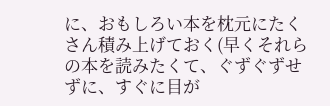に、おもしろい本を枕元にたくさん積み上げておく(早くそれらの本を読みたくて、ぐずぐずせずに、すぐに目が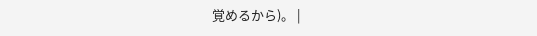覚めるから)。 |